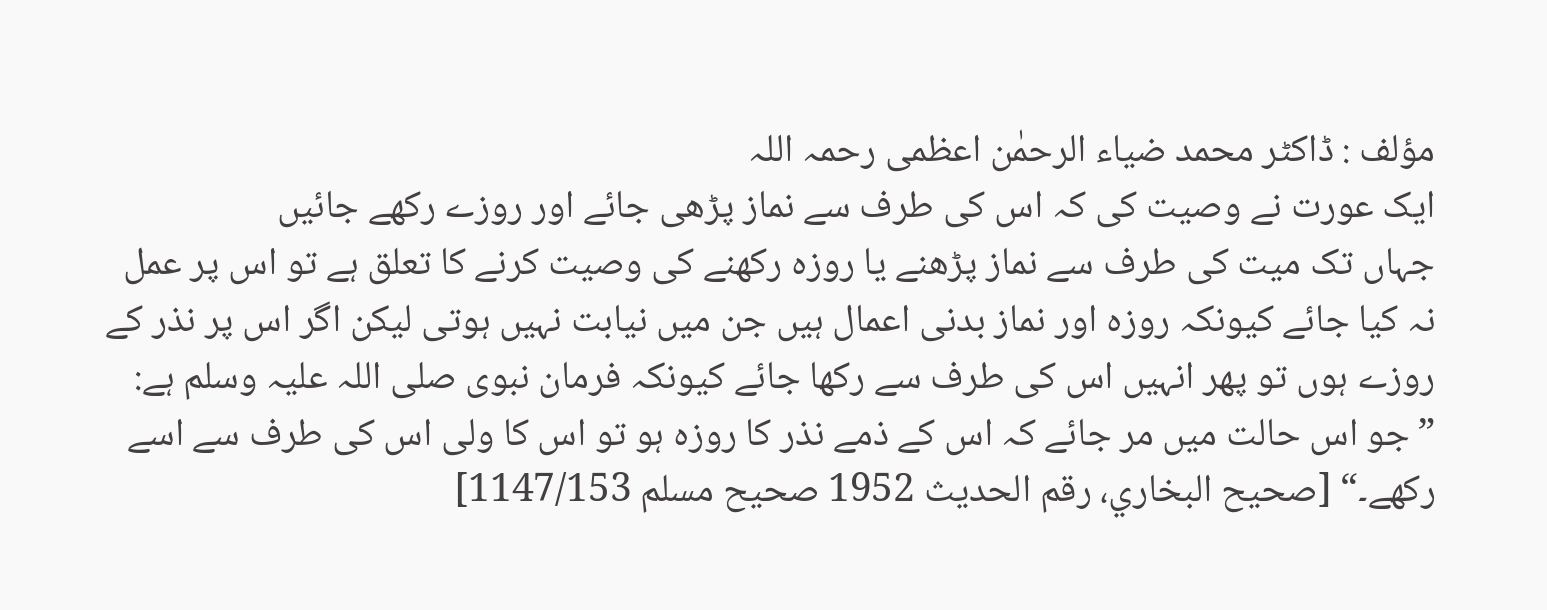مؤلف : ڈاکٹر محمد ضیاء الرحمٰن اعظمی رحمہ اللہ
ایک عورت نے وصیت کی کہ اس کی طرف سے نماز پڑھی جائے اور روزے رکھے جائیں
جہاں تک میت کی طرف سے نماز پڑھنے یا روزہ رکھنے کی وصیت کرنے کا تعلق ہے تو اس پر عمل نہ کیا جائے کیونکہ روزہ اور نماز بدنی اعمال ہیں جن میں نیابت نہیں ہوتی لیکن اگر اس پر نذر کے روزے ہوں تو پھر انہیں اس کی طرف سے رکھا جائے کیونکہ فرمان نبوی صلی اللہ علیہ وسلم ہے:
”جو اس حالت میں مر جائے کہ اس کے ذمے نذر کا روزہ ہو تو اس کا ولی اس کی طرف سے اسے رکھے۔“ [صحيح البخاري، رقم الحديث 1952 صحيح مسلم 1147/153]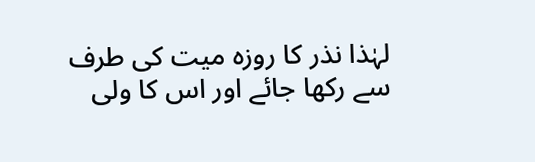لہٰذا نذر کا روزہ میت کی طرف سے رکھا جائے اور اس کا ولی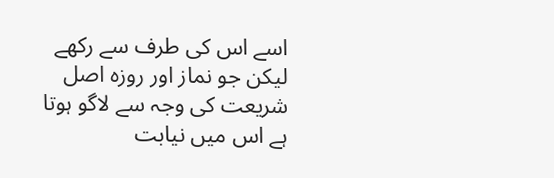اسے اس کی طرف سے رکھے لیکن جو نماز اور روزہ اصل شریعت کی وجہ سے لاگو ہوتا ہے اس میں نیابت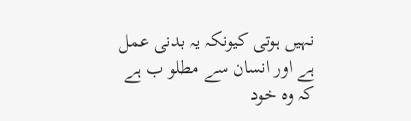نہیں ہوتی کیونکہ یہ بدنی عمل ہے اور انسان سے مطلو ب ہے کہ وہ خود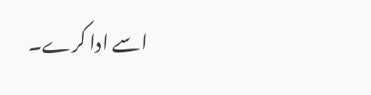اسے ادا کرے۔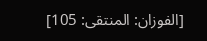[الفوزان: المنتقى: 105]